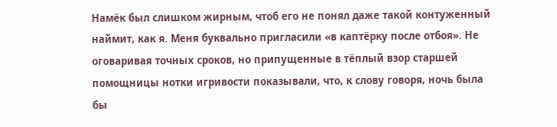Намёк был слишком жирным, чтоб его не понял даже такой контуженный наймит, как я. Меня буквально пригласили «в каптёрку после отбоя». Не оговаривая точных сроков, но припущенные в тёплый взор старшей помощницы нотки игривости показывали, что, к слову говоря, ночь была бы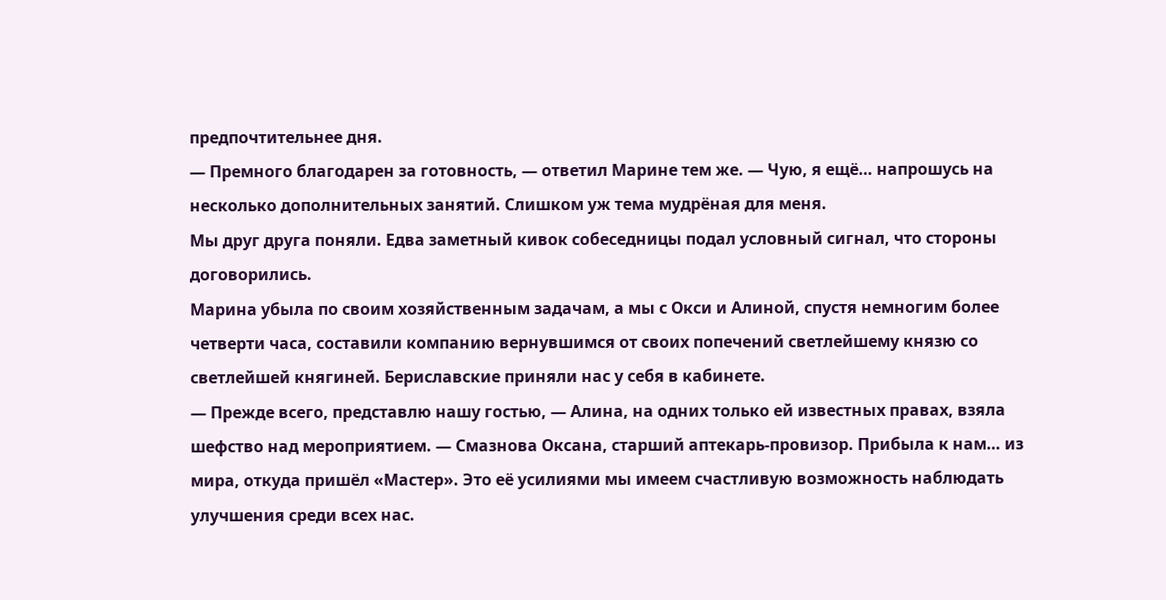предпочтительнее дня.
— Премного благодарен за готовность, — ответил Марине тем же. — Чую, я ещё… напрошусь на несколько дополнительных занятий. Слишком уж тема мудрёная для меня.
Мы друг друга поняли. Едва заметный кивок собеседницы подал условный сигнал, что стороны договорились.
Марина убыла по своим хозяйственным задачам, а мы с Окси и Алиной, спустя немногим более четверти часа, составили компанию вернувшимся от своих попечений светлейшему князю со светлейшей княгиней. Бериславские приняли нас у себя в кабинете.
— Прежде всего, представлю нашу гостью, — Алина, на одних только ей известных правах, взяла шефство над мероприятием. — Смазнова Оксана, старший аптекарь-провизор. Прибыла к нам… из мира, откуда пришёл «Мастер». Это её усилиями мы имеем счастливую возможность наблюдать улучшения среди всех нас.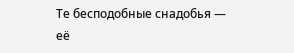Те бесподобные снадобья — её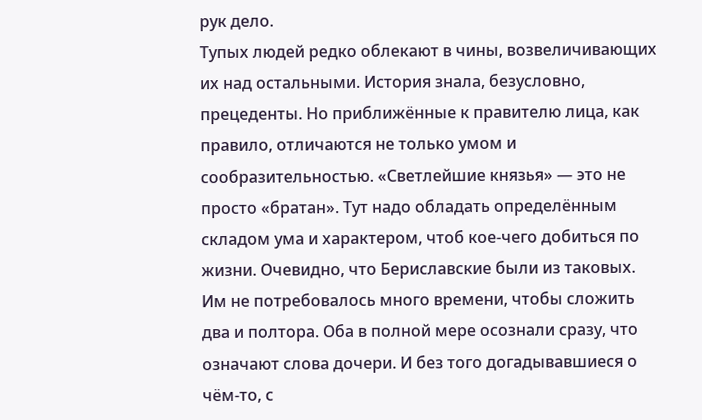рук дело.
Тупых людей редко облекают в чины, возвеличивающих их над остальными. История знала, безусловно, прецеденты. Но приближённые к правителю лица, как правило, отличаются не только умом и сообразительностью. «Светлейшие князья» — это не просто «братан». Тут надо обладать определённым складом ума и характером, чтоб кое-чего добиться по жизни. Очевидно, что Бериславские были из таковых.
Им не потребовалось много времени, чтобы сложить два и полтора. Оба в полной мере осознали сразу, что означают слова дочери. И без того догадывавшиеся о чём-то, с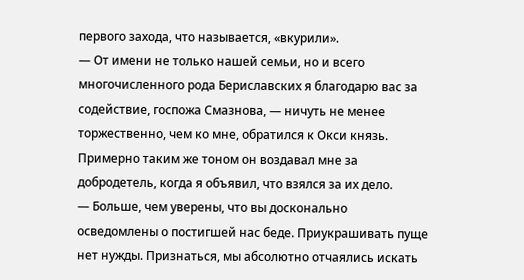первого захода, что называется, «вкурили».
— От имени не только нашей семьи, но и всего многочисленного рода Бериславских я благодарю вас за содействие, госпожа Смазнова, — ничуть не менее торжественно, чем ко мне, обратился к Окси князь.
Примерно таким же тоном он воздавал мне за добродетель, когда я объявил, что взялся за их дело.
— Больше, чем уверены, что вы досконально осведомлены о постигшей нас беде. Приукрашивать пуще нет нужды. Признаться, мы абсолютно отчаялись искать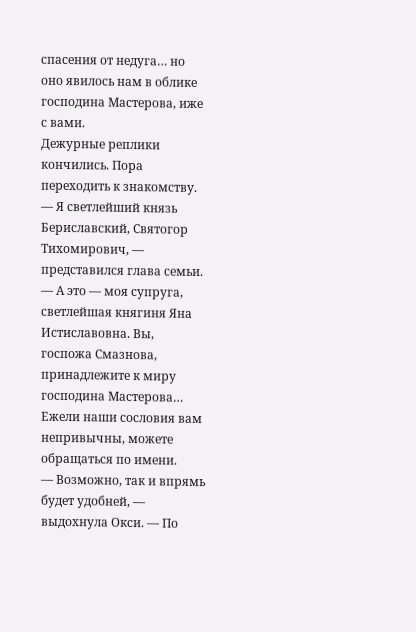спасения от недуга… но оно явилось нам в облике господина Мастерова, иже с вами.
Дежурные реплики кончились. Пора переходить к знакомству.
— Я светлейший князь Бериславский, Святогор Тихомирович, — представился глава семьи. — А это — моя супруга, светлейшая княгиня Яна Истиславовна. Вы, госпожа Смазнова, принадлежите к миру господина Мастерова… Ежели наши сословия вам непривычны, можете обращаться по имени.
— Возможно, так и впрямь будет удобней, — выдохнула Окси. — По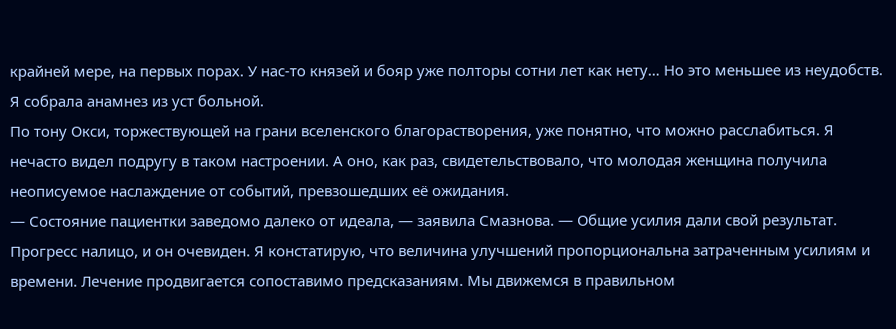крайней мере, на первых порах. У нас-то князей и бояр уже полторы сотни лет как нету… Но это меньшее из неудобств. Я собрала анамнез из уст больной.
По тону Окси, торжествующей на грани вселенского благорастворения, уже понятно, что можно расслабиться. Я нечасто видел подругу в таком настроении. А оно, как раз, свидетельствовало, что молодая женщина получила неописуемое наслаждение от событий, превзошедших её ожидания.
— Состояние пациентки заведомо далеко от идеала, — заявила Смазнова. — Общие усилия дали свой результат. Прогресс налицо, и он очевиден. Я констатирую, что величина улучшений пропорциональна затраченным усилиям и времени. Лечение продвигается сопоставимо предсказаниям. Мы движемся в правильном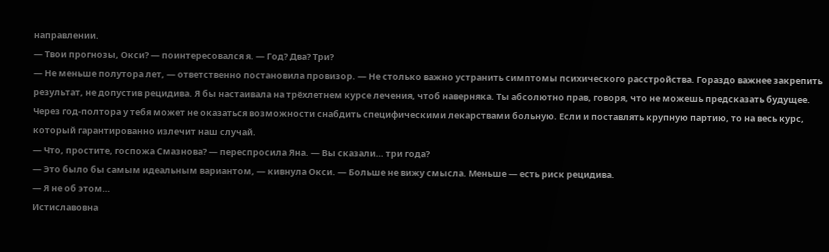направлении.
— Твои прогнозы, Окси? — поинтересовался я. — Год? Два? Три?
— Не меньше полутора лет, — ответственно постановила провизор. — Не столько важно устранить симптомы психического расстройства. Гораздо важнее закрепить результат, не допустив рецидива. Я бы настаивала на трёхлетнем курсе лечения, чтоб наверняка. Ты абсолютно прав, говоря, что не можешь предсказать будущее. Через год-полтора у тебя может не оказаться возможности снабдить специфическими лекарствами больную. Если и поставлять крупную партию, то на весь курс, который гарантированно излечит наш случай.
— Что, простите, госпожа Смазнова? — переспросила Яна. — Вы сказали… три года?
— Это было бы самым идеальным вариантом, — кивнула Окси. — Больше не вижу смысла. Меньше — есть риск рецидива.
— Я не об этом…
Истиславовна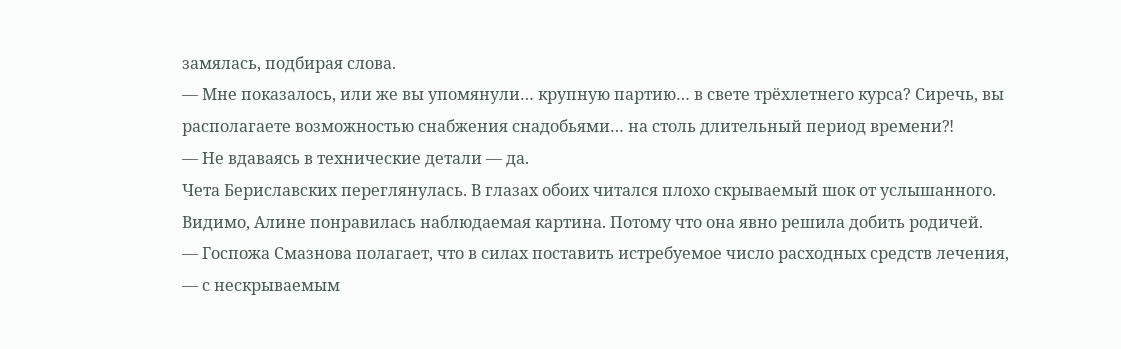замялась, подбирая слова.
— Мне показалось, или же вы упомянули… крупную партию… в свете трёхлетнего курса? Сиречь, вы располагаете возможностью снабжения снадобьями… на столь длительный период времени⁈
— Не вдаваясь в технические детали — да.
Чета Бериславских переглянулась. В глазах обоих читался плохо скрываемый шок от услышанного.
Видимо, Алине понравилась наблюдаемая картина. Потому что она явно решила добить родичей.
— Госпожа Смазнова полагает, что в силах поставить истребуемое число расходных средств лечения, — с нескрываемым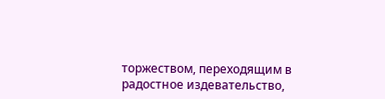торжеством, переходящим в радостное издевательство,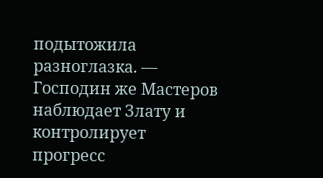подытожила разноглазка. — Господин же Мастеров наблюдает Злату и контролирует прогресс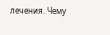лечения. Чему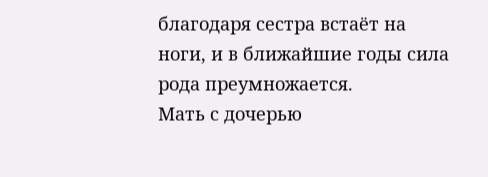благодаря сестра встаёт на ноги, и в ближайшие годы сила рода преумножается.
Мать с дочерью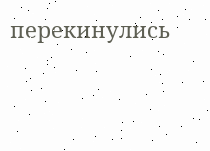перекинулись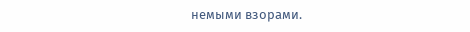немыми взорами.